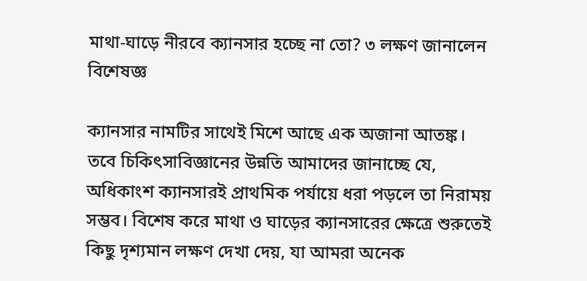মাথা-ঘাড়ে নীরবে ক্যানসার হচ্ছে না তো? ৩ লক্ষণ জানালেন বিশেষজ্ঞ

ক্যানসার নামটির সাথেই মিশে আছে এক অজানা আতঙ্ক। তবে চিকিৎসাবিজ্ঞানের উন্নতি আমাদের জানাচ্ছে যে, অধিকাংশ ক্যানসারই প্রাথমিক পর্যায়ে ধরা পড়লে তা নিরাময় সম্ভব। বিশেষ করে মাথা ও ঘাড়ের ক্যানসারের ক্ষেত্রে শুরুতেই কিছু দৃশ্যমান লক্ষণ দেখা দেয়, যা আমরা অনেক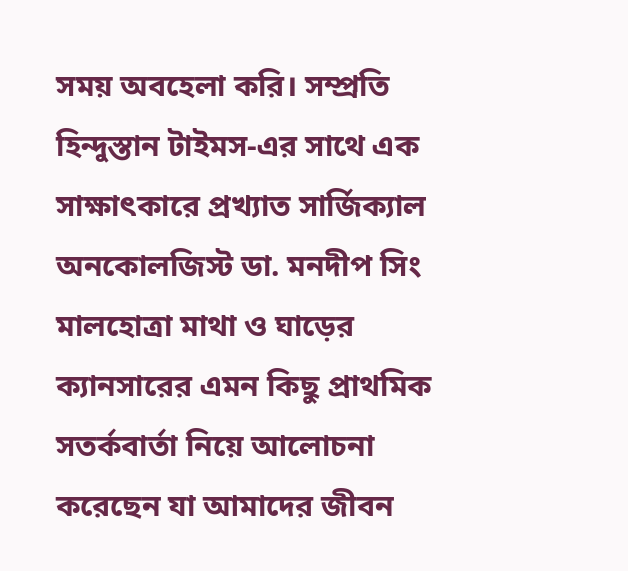সময় অবহেলা করি। সম্প্রতি হিন্দুস্তান টাইমস-এর সাথে এক সাক্ষাৎকারে প্রখ্যাত সার্জিক্যাল অনকোলজিস্ট ডা. মনদীপ সিং মালহোত্রা মাথা ও ঘাড়ের ক্যানসারের এমন কিছু প্রাথমিক সতর্কবার্তা নিয়ে আলোচনা করেছেন যা আমাদের জীবন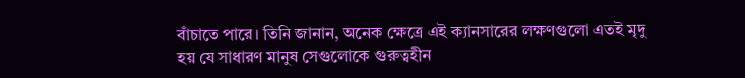বাঁচাতে পারে। তিনি জানান, অনেক ক্ষেত্রে এই ক্যানসারের লক্ষণগুলো এতই মৃদু হয় যে সাধারণ মানুষ সেগুলোকে গুরুত্বহীন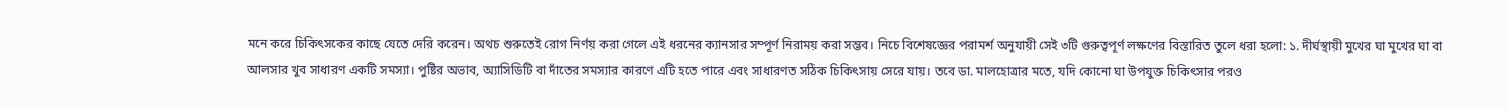মনে করে চিকিৎসকের কাছে যেতে দেরি করেন। অথচ শুরুতেই রোগ নির্ণয় করা গেলে এই ধরনের ক্যানসার সম্পূর্ণ নিরাময় করা সম্ভব। নিচে বিশেষজ্ঞের পরামর্শ অনুযায়ী সেই ৩টি গুরুত্বপূর্ণ লক্ষণের বিস্তারিত তুলে ধরা হলো: ১. দীর্ঘস্থায়ী মুখের ঘা মুখের ঘা বা আলসার খুব সাধারণ একটি সমস্যা। পুষ্টির অভাব, অ্যাসিডিটি বা দাঁতের সমস্যার কারণে এটি হতে পারে এবং সাধারণত সঠিক চিকিৎসায় সেরে যায়। তবে ডা. মালহোত্রার মতে, যদি কোনো ঘা উপযুক্ত চিকিৎসার পরও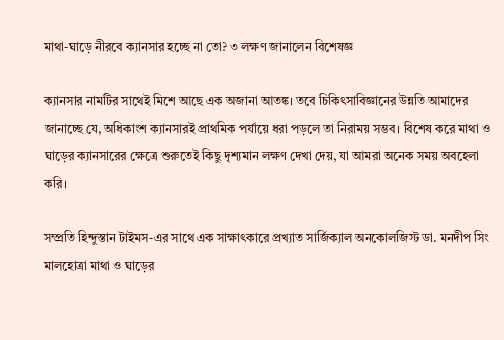মাথা-ঘাড়ে নীরবে ক্যানসার হচ্ছে না তো? ৩ লক্ষণ জানালেন বিশেষজ্ঞ

ক্যানসার নামটির সাথেই মিশে আছে এক অজানা আতঙ্ক। তবে চিকিৎসাবিজ্ঞানের উন্নতি আমাদের জানাচ্ছে যে, অধিকাংশ ক্যানসারই প্রাথমিক পর্যায়ে ধরা পড়লে তা নিরাময় সম্ভব। বিশেষ করে মাথা ও ঘাড়ের ক্যানসারের ক্ষেত্রে শুরুতেই কিছু দৃশ্যমান লক্ষণ দেখা দেয়, যা আমরা অনেক সময় অবহেলা করি।

সম্প্রতি হিন্দুস্তান টাইমস-এর সাথে এক সাক্ষাৎকারে প্রখ্যাত সার্জিক্যাল অনকোলজিস্ট ডা. মনদীপ সিং মালহোত্রা মাথা ও ঘাড়ের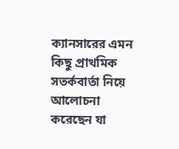ক্যানসারের এমন কিছু প্রাথমিক সতর্কবার্তা নিয়ে আলোচনা করেছেন যা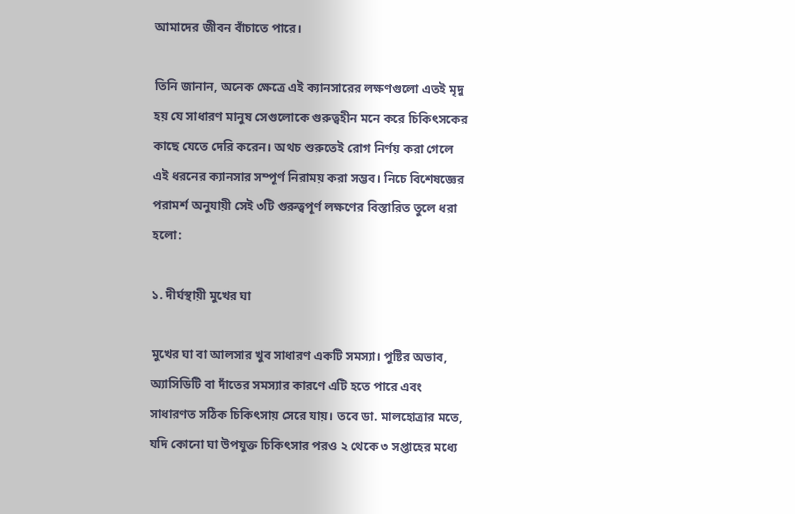আমাদের জীবন বাঁচাতে পারে।

তিনি জানান, অনেক ক্ষেত্রে এই ক্যানসারের লক্ষণগুলো এতই মৃদু হয় যে সাধারণ মানুষ সেগুলোকে গুরুত্বহীন মনে করে চিকিৎসকের কাছে যেতে দেরি করেন। অথচ শুরুতেই রোগ নির্ণয় করা গেলে এই ধরনের ক্যানসার সম্পূর্ণ নিরাময় করা সম্ভব। নিচে বিশেষজ্ঞের পরামর্শ অনুযায়ী সেই ৩টি গুরুত্বপূর্ণ লক্ষণের বিস্তারিত তুলে ধরা হলো:

১. দীর্ঘস্থায়ী মুখের ঘা

মুখের ঘা বা আলসার খুব সাধারণ একটি সমস্যা। পুষ্টির অভাব, অ্যাসিডিটি বা দাঁতের সমস্যার কারণে এটি হতে পারে এবং সাধারণত সঠিক চিকিৎসায় সেরে যায়। তবে ডা. মালহোত্রার মতে, যদি কোনো ঘা উপযুক্ত চিকিৎসার পরও ২ থেকে ৩ সপ্তাহের মধ্যে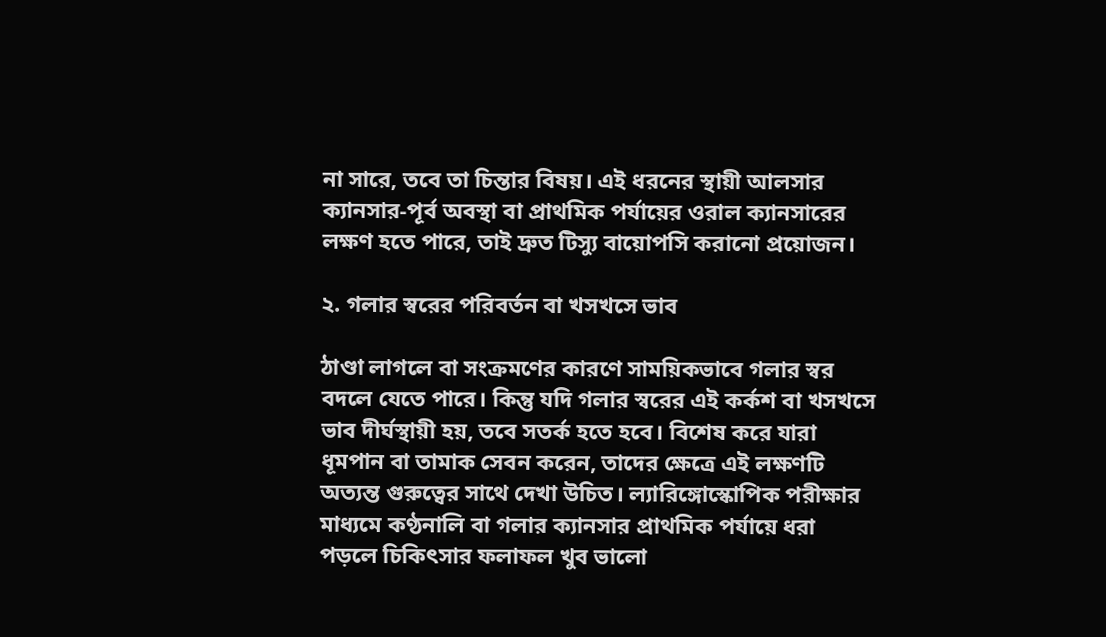না সারে, তবে তা চিন্তার বিষয়। এই ধরনের স্থায়ী আলসার ক্যানসার-পূর্ব অবস্থা বা প্রাথমিক পর্যায়ের ওরাল ক্যানসারের লক্ষণ হতে পারে, তাই দ্রুত টিস্যু বায়োপসি করানো প্রয়োজন।

২. গলার স্বরের পরিবর্তন বা খসখসে ভাব

ঠাণ্ডা লাগলে বা সংক্রমণের কারণে সাময়িকভাবে গলার স্বর বদলে যেতে পারে। কিন্তু যদি গলার স্বরের এই কর্কশ বা খসখসে ভাব দীর্ঘস্থায়ী হয়, তবে সতর্ক হতে হবে। বিশেষ করে যারা ধূমপান বা তামাক সেবন করেন, তাদের ক্ষেত্রে এই লক্ষণটি অত্যন্ত গুরুত্বের সাথে দেখা উচিত। ল্যারিঙ্গোস্কোপিক পরীক্ষার মাধ্যমে কণ্ঠনালি বা গলার ক্যানসার প্রাথমিক পর্যায়ে ধরা পড়লে চিকিৎসার ফলাফল খুব ভালো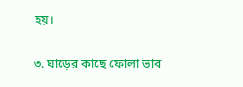হয়।

৩. ঘাড়ের কাছে ফোলা ভাব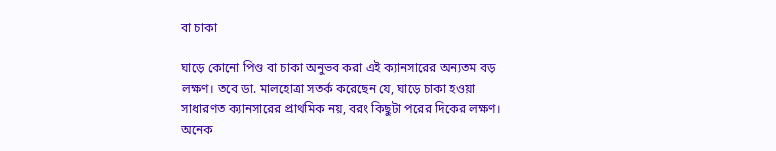বা চাকা

ঘাড়ে কোনো পিণ্ড বা চাকা অনুভব করা এই ক্যানসারের অন্যতম বড় লক্ষণ। তবে ডা. মালহোত্রা সতর্ক করেছেন যে, ঘাড়ে চাকা হওয়া সাধারণত ক্যানসারের প্রাথমিক নয়, বরং কিছুটা পরের দিকের লক্ষণ। অনেক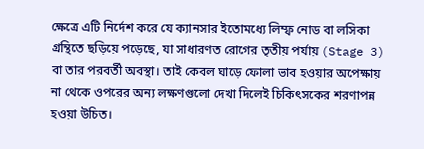ক্ষেত্রে এটি নির্দেশ করে যে ক্যানসার ইতোমধ্যে লিম্ফ নোড বা লসিকা গ্রন্থিতে ছড়িয়ে পড়েছে, যা সাধারণত রোগের তৃতীয় পর্যায় (Stage 3) বা তার পরবর্তী অবস্থা। তাই কেবল ঘাড়ে ফোলা ভাব হওয়ার অপেক্ষায় না থেকে ওপরের অন্য লক্ষণগুলো দেখা দিলেই চিকিৎসকের শরণাপন্ন হওয়া উচিত।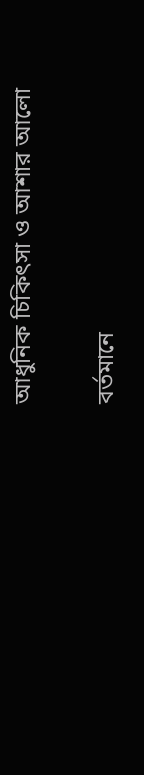আধুনিক চিকিৎসা ও আশার আলো

বর্তমানে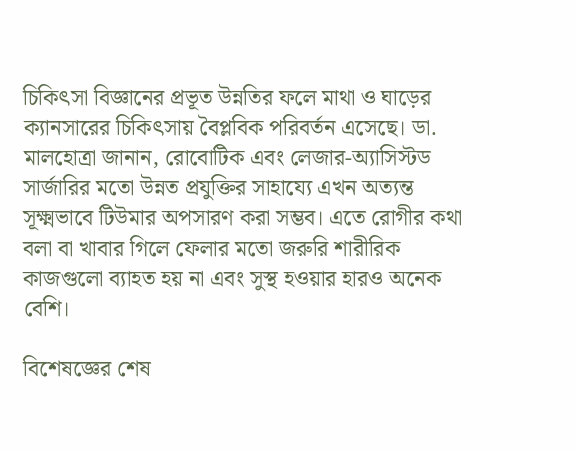চিকিৎসা বিজ্ঞানের প্রভূত উন্নতির ফলে মাথা ও ঘাড়ের ক্যানসারের চিকিৎসায় বৈপ্লবিক পরিবর্তন এসেছে। ডা. মালহোত্রা জানান, রোবোটিক এবং লেজার-অ্যাসিস্টড সার্জারির মতো উন্নত প্রযুক্তির সাহায্যে এখন অত্যন্ত সূক্ষ্মভাবে টিউমার অপসারণ করা সম্ভব। এতে রোগীর কথা বলা বা খাবার গিলে ফেলার মতো জরুরি শারীরিক কাজগুলো ব্যাহত হয় না এবং সুস্থ হওয়ার হারও অনেক বেশি।

বিশেষজ্ঞের শেষ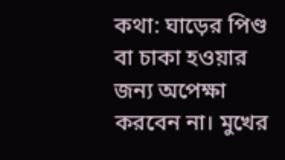কথা: ঘাড়ের পিণ্ড বা চাকা হওয়ার জন্য অপেক্ষা করবেন না। মুখের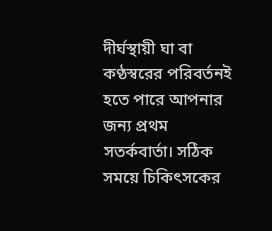দীর্ঘস্থায়ী ঘা বা কণ্ঠস্বরের পরিবর্তনই হতে পারে আপনার জন্য প্রথম সতর্কবার্তা। সঠিক সময়ে চিকিৎসকের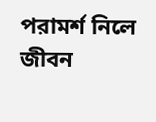পরামর্শ নিলে জীবন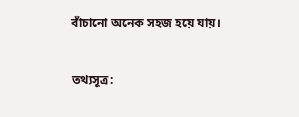বাঁচানো অনেক সহজ হয়ে যায়।

তথ্যসূত্র: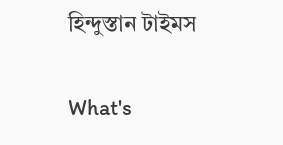হিন্দুস্তান টাইমস

What's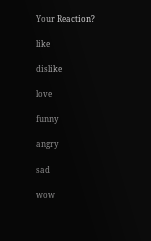Your Reaction?

like

dislike

love

funny

angry

sad

wow